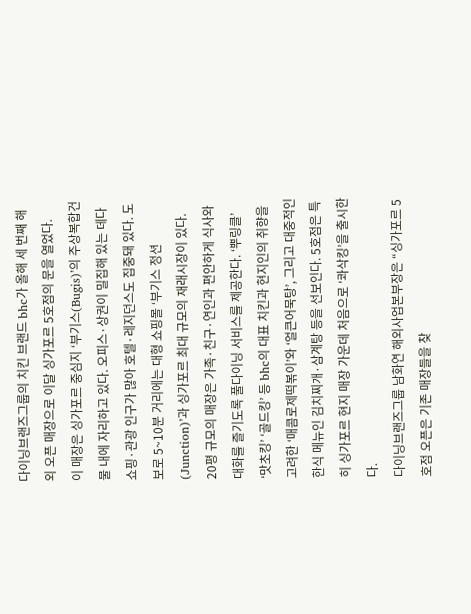다이닝브랜즈그룹의 치킨 브랜드 bhc가 올해 세 번째 해외 오픈 매장으로 이달 싱가포르 5호점의 문을 열었다.
이 매장은 싱가포르 중심지 ‘부기스(Bugis)’의 주상복합건물 내에 자리하고 있다. 오피스·상권이 밀집해 있는 데다 쇼핑·관광 인구가 많아 호텔·레지던스도 집중돼 있다. 도보로 5~10분 거리에는 대형 쇼핑몰 ‘부기스 정션(Junction)’과 싱가포르 최대 규모의 재래시장이 있다.
20평 규모의 매장은 가족·친구·연인과 편안하게 식사와 대화를 즐기도록 풀다이닝 서비스를 제공한다. ‘뿌링클’ ‘맛초킹’ ‘골드킹’ 등 bhc의 대표 치킨과 현지인의 취향을 고려한 ‘매콤로제떡볶이’와 ‘얼큰어묵탕’, 그리고 대중적인 한식 메뉴인 김치찌개·삼계탕 등을 선보인다. 5호점은 특히 싱가포르 현지 매장 가운데 처음으로 ‘콰삭킹’을 출시한다.
다이닝브랜즈그룹 남화연 해외사업본부장은 “싱가포르 5호점 오픈은 기존 매장들을 찾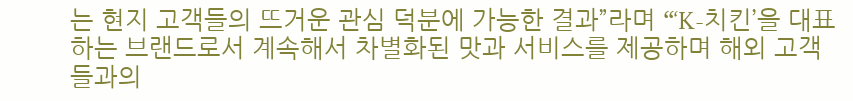는 현지 고객들의 뜨거운 관심 덕분에 가능한 결과”라며 “‘K-치킨’을 대표하는 브랜드로서 계속해서 차별화된 맛과 서비스를 제공하며 해외 고객들과의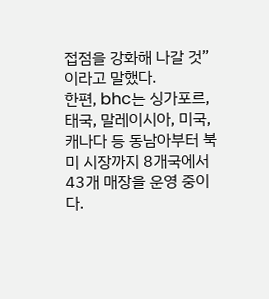접점을 강화해 나갈 것”이라고 말했다.
한편, bhc는 싱가포르, 태국, 말레이시아, 미국, 캐나다 등 동남아부터 북미 시장까지 8개국에서 43개 매장을 운영 중이다.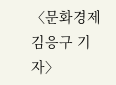〈문화경제 김응구 기자〉